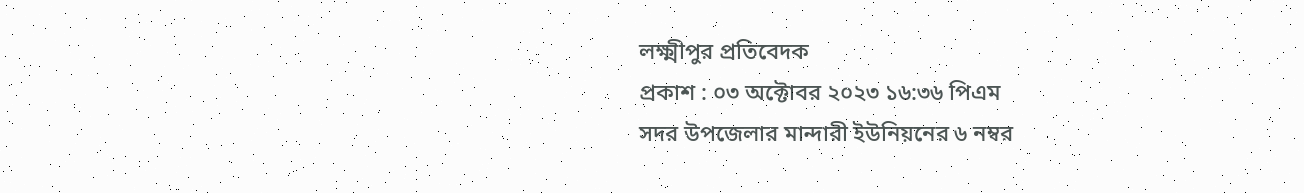লক্ষ্মীপুর প্রতিবেদক
প্রকাশ : ০৩ অক্টোবর ২০২৩ ১৬:৩৬ পিএম
সদর উপজেলার মান্দারী ইউনিয়নের ৬ নম্বর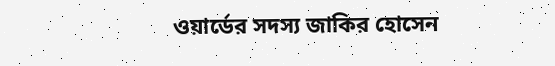ওয়ার্ডের সদস্য জাকির হোসেন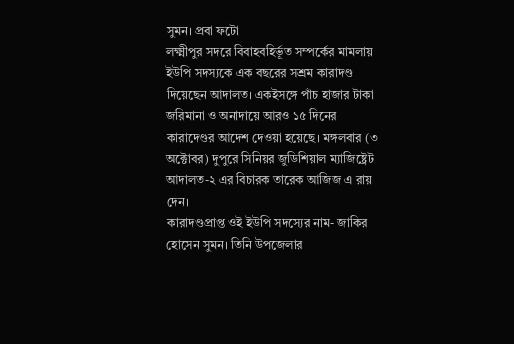সুমন। প্রবা ফটো
লক্ষ্মীপুর সদরে বিবাহবহির্ভূত সম্পর্কের মামলায় ইউপি সদস্যকে এক বছরের সশ্রম কারাদণ্ড দিয়েছেন আদালত। একইসঙ্গে পাঁচ হাজার টাকা জরিমানা ও অনাদায়ে আরও ১৫ দিনের কারাদেণ্ডর আদেশ দেওয়া হয়েছে। মঙ্গলবার (৩ অক্টোবর) দুপুরে সিনিয়র জুডিশিয়াল ম্যাজিষ্ট্রেট আদালত-২ এর বিচারক তারেক আজিজ এ রায় দেন।
কারাদণ্ডপ্রাপ্ত ওই ইউপি সদস্যের নাম- জাকির হোসেন সুমন। তিনি উপজেলার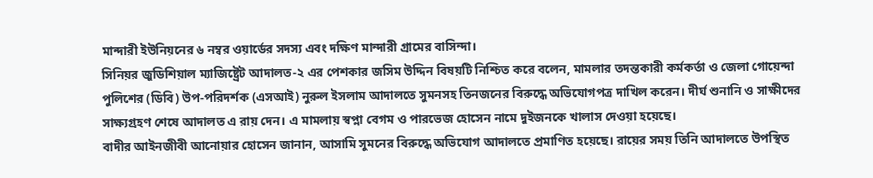মান্দারী ইউনিয়নের ৬ নম্বর ওয়ার্ডের সদস্য এবং দক্ষিণ মান্দারী গ্রামের বাসিন্দা।
সিনিয়র জুডিশিয়াল ম্যাজিষ্ট্রেট আদালত-২ এর পেশকার জসিম উদ্দিন বিষয়টি নিশ্চিত করে বলেন, মামলার তদন্তকারী কর্মকর্তা ও জেলা গোয়েন্দা পুলিশের (ডিবি) উপ-পরিদর্শক (এসআই) নুরুল ইসলাম আদালতে সুমনসহ তিনজনের বিরুদ্ধে অভিযোগপত্র দাখিল করেন। দীর্ঘ শুনানি ও সাক্ষীদের সাক্ষ্যগ্রহণ শেষে আদালত এ রায় দেন। এ মামলায় স্বপ্না বেগম ও পারভেজ হোসেন নামে দুইজনকে খালাস দেওয়া হয়েছে।
বাদীর আইনজীবী আনোয়ার হোসেন জানান, আসামি সুমনের বিরুদ্ধে অভিযোগ আদালতে প্রমাণিত হয়েছে। রায়ের সময় তিনি আদালতে উপস্থিত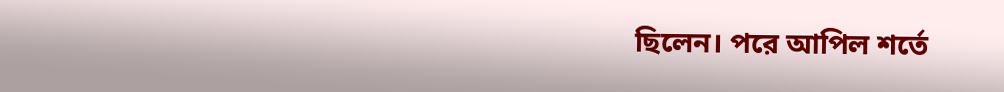ছিলেন। পরে আপিল শর্তে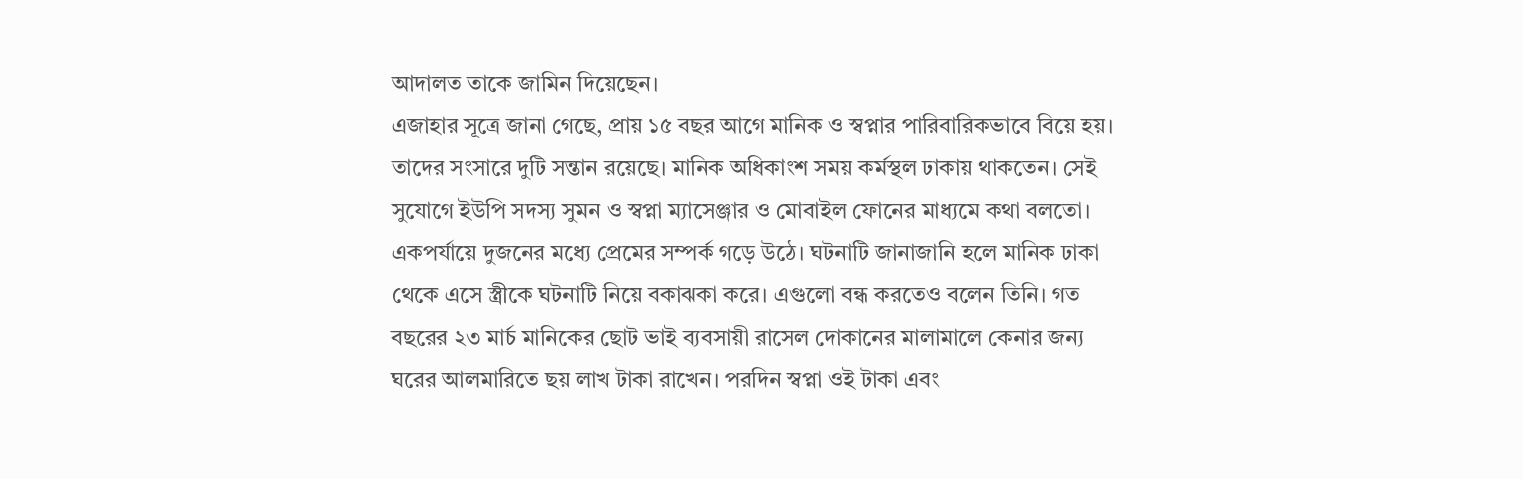আদালত তাকে জামিন দিয়েছেন।
এজাহার সূত্রে জানা গেছে, প্রায় ১৫ বছর আগে মানিক ও স্বপ্নার পারিবারিকভাবে বিয়ে হয়। তাদের সংসারে দুটি সন্তান রয়েছে। মানিক অধিকাংশ সময় কর্মস্থল ঢাকায় থাকতেন। সেই সুযোগে ইউপি সদস্য সুমন ও স্বপ্না ম্যাসেঞ্জার ও মোবাইল ফোনের মাধ্যমে কথা বলতো। একপর্যায়ে দুজনের মধ্যে প্রেমের সম্পর্ক গড়ে উঠে। ঘটনাটি জানাজানি হলে মানিক ঢাকা থেকে এসে স্ত্রীকে ঘটনাটি নিয়ে বকাঝকা করে। এগুলো বন্ধ করতেও বলেন তিনি। গত বছরের ২৩ মার্চ মানিকের ছোট ভাই ব্যবসায়ী রাসেল দোকানের মালামালে কেনার জন্য ঘরের আলমারিতে ছয় লাখ টাকা রাখেন। পরদিন স্বপ্না ওই টাকা এবং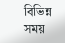বিভিন্ন সময়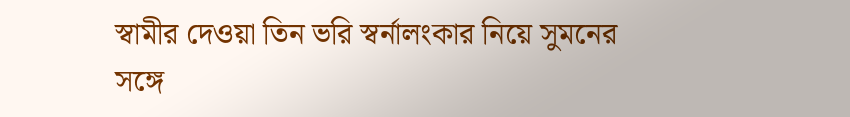স্বামীর দেওয়া তিন ভরি স্বর্নালংকার নিয়ে সুমনের সঙ্গে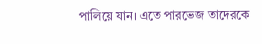পালিয়ে যান। এতে পারভেজ তাদেরকে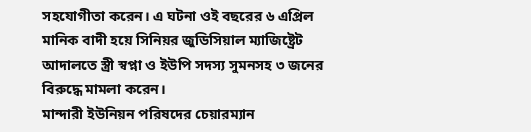সহযোগীতা করেন। এ ঘটনা ওই বছরের ৬ এপ্রিল মানিক বাদী হয়ে সিনিয়র জুডিসিয়াল ম্যাজিষ্ট্রেট আদালতে স্ত্রী স্বপ্না ও ইউপি সদস্য সুমনসহ ৩ জনের বিরুদ্ধে মামলা করেন।
মান্দারী ইউনিয়ন পরিষদের চেয়ারম্যান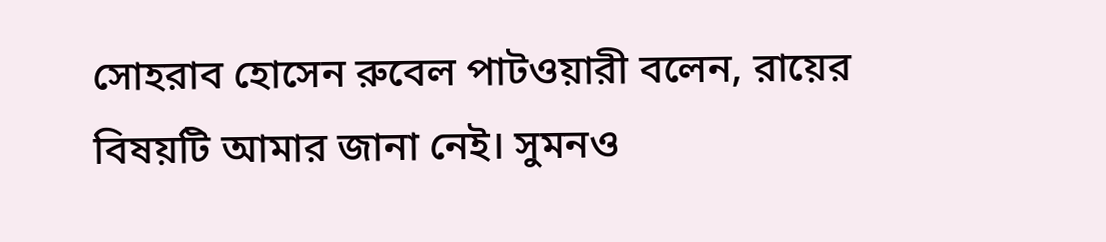সোহরাব হোসেন রুবেল পাটওয়ারী বলেন, রায়ের বিষয়টি আমার জানা নেই। সুমনও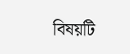বিষয়টি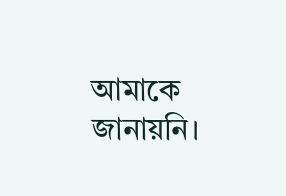আমাকে জানায়নি।